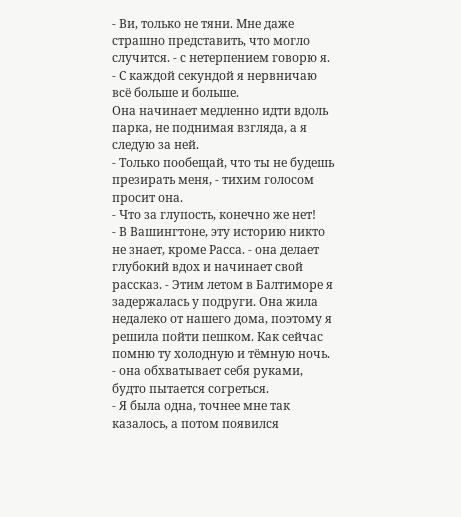- Ви, только не тяни. Мне даже страшно представить, что могло случится. - с нетерпением говорю я. - С каждой секундой я нервничаю всё больше и больше.
Она начинает медленно идти вдоль парка, не поднимая взгляда, а я следую за ней.
- Только пообещай, что ты не будешь презирать меня, - тихим голосом просит она.
- Что за глупость, конечно же нет!
- В Вашингтоне, эту историю никто не знает, кроме Расса. - она делает глубокий вдох и начинает свой рассказ. - Этим летом в Балтиморе я задержалась у подруги. Она жила недалеко от нашего дома, поэтому я решила пойти пешком. Как сейчас помню ту холодную и тёмную ночь. - она обхватывает себя руками, будто пытается согреться.
- Я была одна, точнее мне так казалось, а потом появился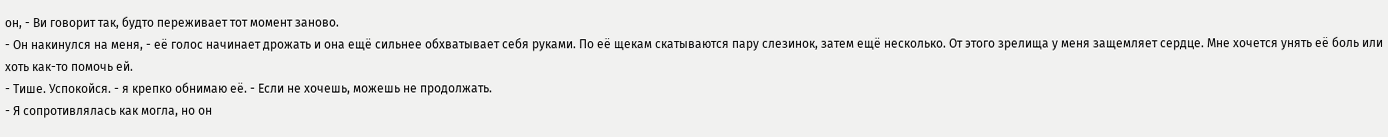он, - Ви говорит так, будто переживает тот момент заново.
- Он накинулся на меня, - её голос начинает дрожать и она ещё сильнее обхватывает себя руками. По её щекам скатываются пару слезинок, затем ещё несколько. От этого зрелища у меня защемляет сердце. Мне хочется унять её боль или хоть как-то помочь ей.
- Тише. Успокойся. - я крепко обнимаю её. - Если не хочешь, можешь не продолжать.
- Я сопротивлялась как могла, но он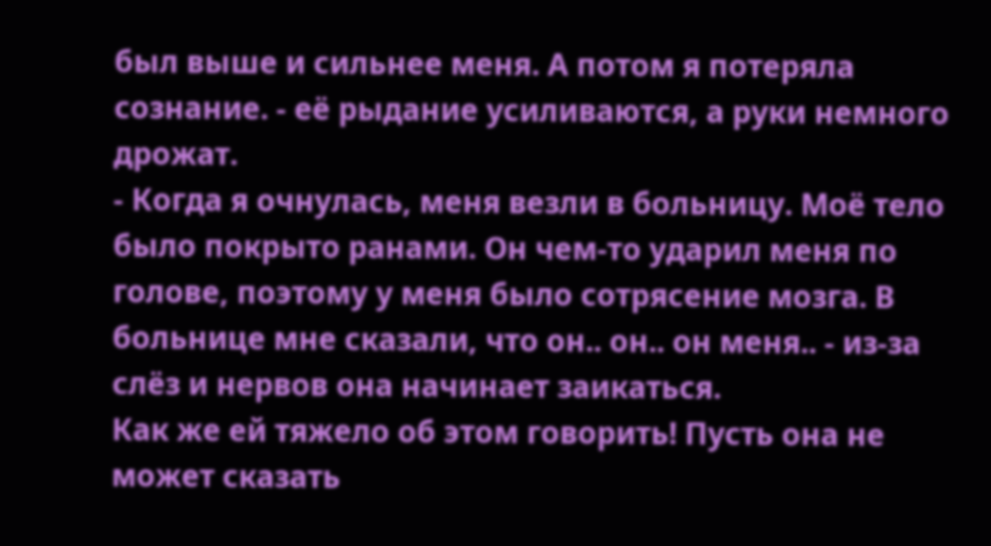был выше и сильнее меня. А потом я потеряла сознание. - её рыдание усиливаются, а руки немного дрожат.
- Когда я очнулась, меня везли в больницу. Моё тело было покрыто ранами. Он чем-то ударил меня по голове, поэтому у меня было сотрясение мозга. В больнице мне сказали, что он.. он.. он меня.. - из-за слёз и нервов она начинает заикаться.
Как же ей тяжело об этом говорить! Пусть она не может сказать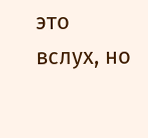это вслух, но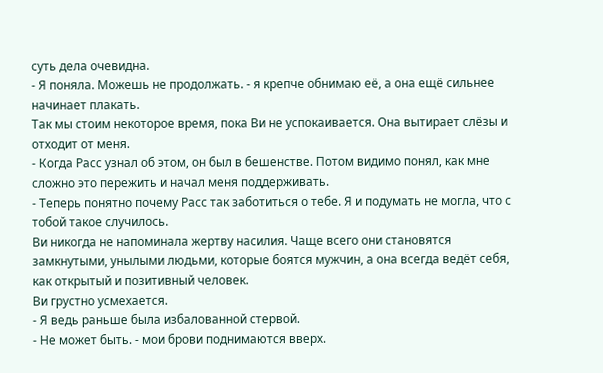суть дела очевидна.
- Я поняла. Можешь не продолжать. - я крепче обнимаю её, а она ещё сильнее начинает плакать.
Так мы стоим некоторое время, пока Ви не успокаивается. Она вытирает слёзы и отходит от меня.
- Когда Расс узнал об этом, он был в бешенстве. Потом видимо понял, как мне сложно это пережить и начал меня поддерживать.
- Теперь понятно почему Расс так заботиться о тебе. Я и подумать не могла, что с тобой такое случилось.
Ви никогда не напоминала жертву насилия. Чаще всего они становятся замкнутыми, унылыми людьми, которые боятся мужчин, а она всегда ведёт себя, как открытый и позитивный человек.
Ви грустно усмехается.
- Я ведь раньше была избалованной стервой.
- Не может быть. - мои брови поднимаются вверх.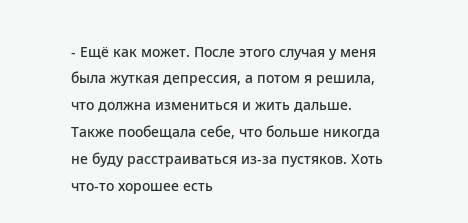- Ещё как может. После этого случая у меня была жуткая депрессия, а потом я решила, что должна измениться и жить дальше. Также пообещала себе, что больше никогда не буду расстраиваться из-за пустяков. Хоть что-то хорошее есть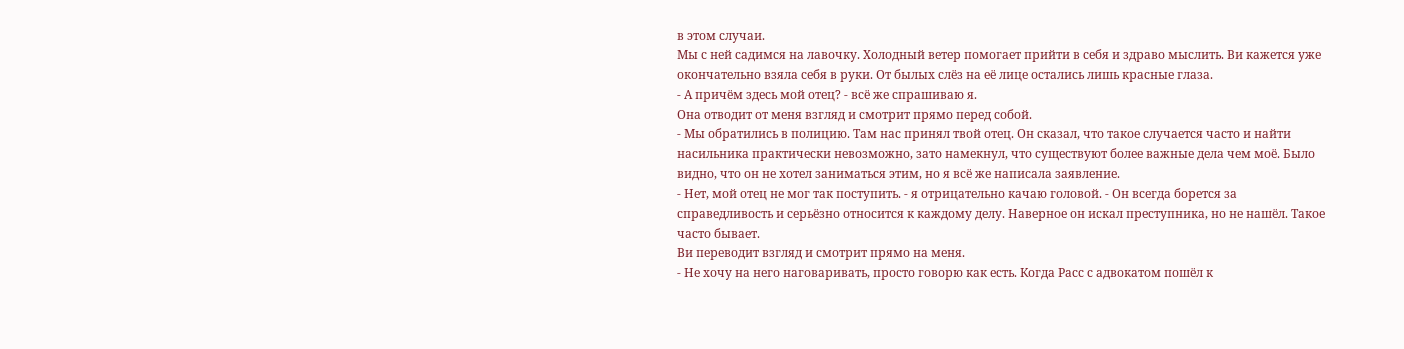в этом случаи.
Мы с ней садимся на лавочку. Холодный ветер помогает прийти в себя и здраво мыслить. Ви кажется уже окончательно взяла себя в руки. От былых слёз на её лице остались лишь красные глаза.
- А причём здесь мой отец? - всё же спрашиваю я.
Она отводит от меня взгляд и смотрит прямо перед собой.
- Мы обратились в полицию. Там нас принял твой отец. Он сказал, что такое случается часто и найти насильника практически невозможно, зато намекнул, что существуют более важные дела чем моё. Было видно, что он не хотел заниматься этим, но я всё же написала заявление.
- Нет, мой отец не мог так поступить. - я отрицательно качаю головой. - Он всегда борется за справедливость и серьёзно относится к каждому делу. Наверное он искал преступника, но не нашёл. Такое часто бывает.
Ви переводит взгляд и смотрит прямо на меня.
- Не хочу на него наговаривать, просто говорю как есть. Когда Расс с адвокатом пошёл к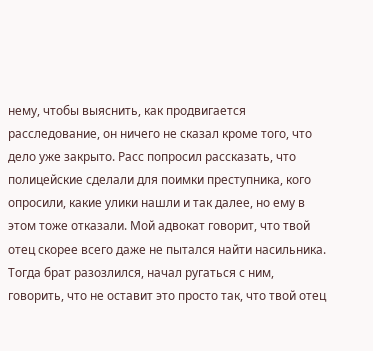нему, чтобы выяснить, как продвигается расследование, он ничего не сказал кроме того, что дело уже закрыто. Расс попросил рассказать, что полицейские сделали для поимки преступника, кого опросили, какие улики нашли и так далее, но ему в этом тоже отказали. Мой адвокат говорит, что твой отец скорее всего даже не пытался найти насильника. Тогда брат разозлился, начал ругаться с ним, говорить, что не оставит это просто так, что твой отец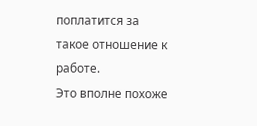поплатится за такое отношение к работе.
Это вполне похоже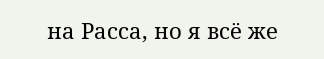на Расса, но я всё же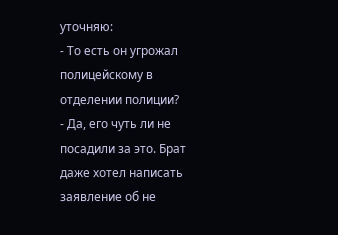уточняю:
- То есть он угрожал полицейскому в отделении полиции?
- Да, его чуть ли не посадили за это. Брат даже хотел написать заявление об не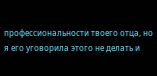профессиональности твоего отца, но я его уговорила этого не делать и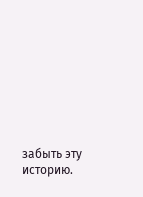забыть эту историю.